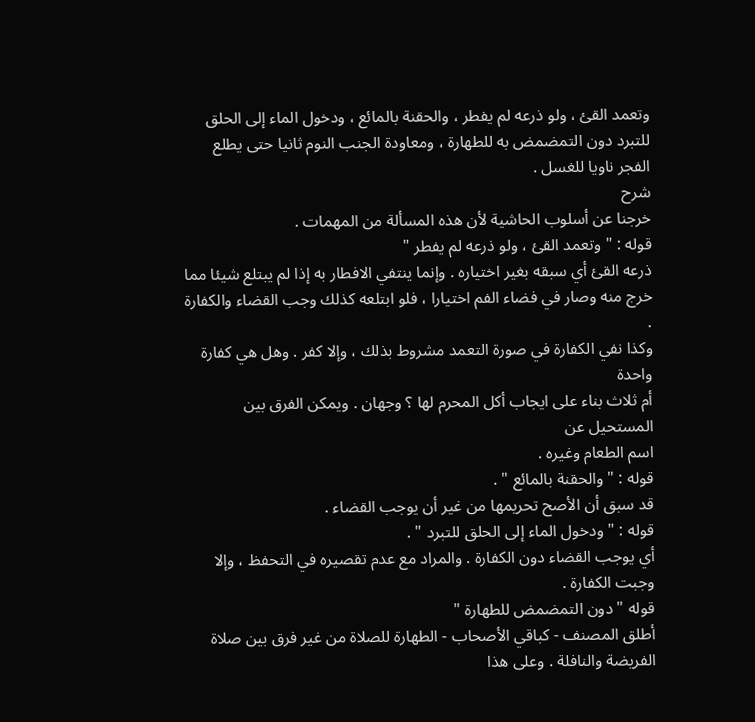وتعمد القئ ، ولو ذرعه لم يفطر ، والحقنة بالمائع ، ودخول الماء إلى الحلق
للتبرد دون التمضمض به للطهارة ، ومعاودة الجنب النوم ثانيا حتى يطلع
الفجر ناويا للغسل .
شرح
خرجنا عن أسلوب الحاشية لأن هذه المسألة من المهمات .
قوله : " وتعمد القئ ، ولو ذرعه لم يفطر "
ذرعه القئ أي سبقه بغير اختياره . وإنما ينتفي الافطار به إذا لم يبتلع شيئا مما
خرج منه وصار في فضاء الفم اختيارا ، فلو ابتلعه كذلك وجب القضاء والكفارة .
وكذا نفي الكفارة في صورة التعمد مشروط بذلك ، وإلا كفر . وهل هي كفارة واحدة
أم ثلاث بناء على ايجاب أكل المحرم لها ؟ وجهان . ويمكن الفرق بين المستحيل عن
اسم الطعام وغيره .
قوله : " والحقنة بالمائع " .
قد سبق أن الأصح تحريمها من غير أن يوجب القضاء .
قوله : " ودخول الماء إلى الحلق للتبرد " .
أي يوجب القضاء دون الكفارة . والمراد مع عدم تقصيره في التحفظ ، وإلا
وجبت الكفارة .
قوله " دون التمضمض للطهارة "
أطلق المصنف - كباقي الأصحاب - الطهارة للصلاة من غير فرق بين صلاة
الفريضة والنافلة . وعلى هذا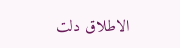الاطلاق دلت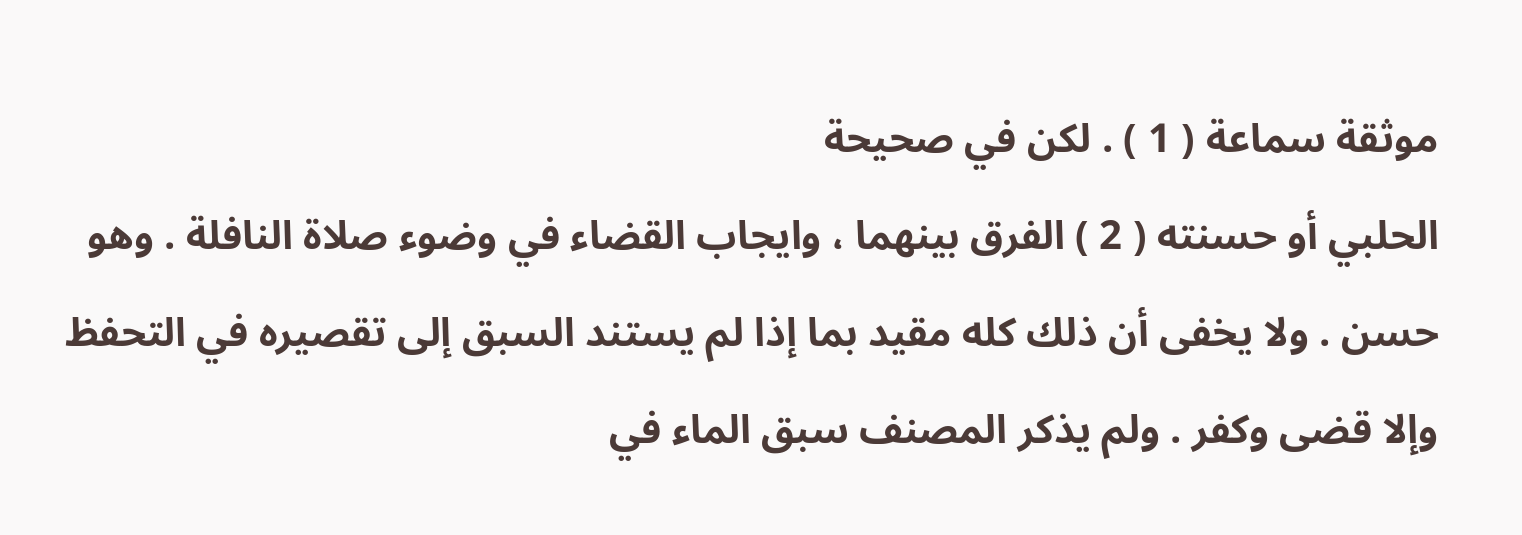موثقة سماعة ( 1 ) . لكن في صحيحة
الحلبي أو حسنته ( 2 ) الفرق بينهما ، وايجاب القضاء في وضوء صلاة النافلة . وهو
حسن . ولا يخفى أن ذلك كله مقيد بما إذا لم يستند السبق إلى تقصيره في التحفظ
وإلا قضى وكفر . ولم يذكر المصنف سبق الماء في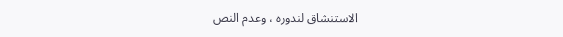الاستنشاق لندوره ، وعدم النص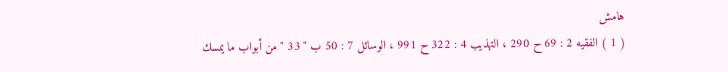هامش
( 1 ) الفقيه 2 : 69 ح 290 ، التهذيب 4 : 322 ح 991 ، الوسائل 7 : 50 ب " 33 " من أبواب ما يمسك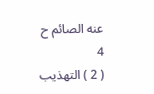عنه الصائم ح 4
( 2 ) التهذيب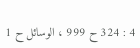4 : 324 ح 999 ، الوسائل ح 1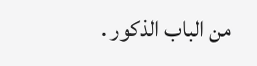من الباب الذكور .